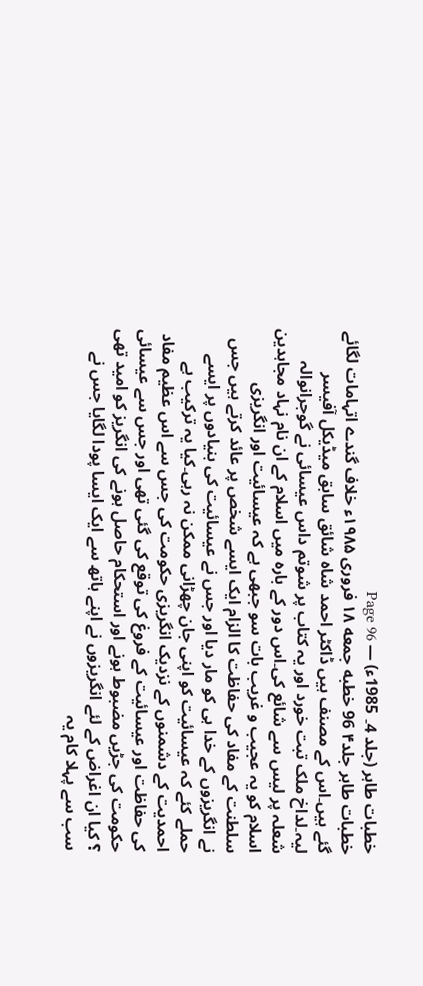خطبات طاہر (جلد 4۔ 1985ء) — Page 96
خطبات طاہر جلد۴ 96 خطبه جمعه ۱۸ فروری ۱۹۸۵ء خلاف گندے اتہامات لگائے گئے ہیں۔اس کے مصنف ہیں ڈاکٹر احمد شاہ شائق سابق میڈیکل آفیسر لیہ۔لداخ ملک تبت خورد اور یہ کتاب پر شوتم داس عیسائی نے گوجرانوالہ شعلہ پر لیس سے شائع کی۔اس دور کے بارہ میں اسلام کے ان نام نہاد مجاہدین اسلام کو یہ عجیب و غریب بات سو جبھی ہے کہ عیسائیت اور انگریزی سلطنت کے مفاد کی حفاظت کا الزام ایک ایسے شخص پر عائد کرتے ہیں جس نے انگریزوں کے خدا ہی کو مار دیا اور جس نے عیسائیت کی بنیادوں پر ایسے حملے کئے کہ عیسائیت کو اپنی جان چھڑانی ممکن نہ رہی۔کیا یہ ترکیب ہے احمدیت کے دشمنوں کے نزدیک انگریزی حکومت کی جس سے اس عظیم مفاد کی حفاظت اور عیسائیت کے فروغ کی توقع کی گئی تھی اور جس سے عیسائی حکومت کی جڑیں مضبوط ہونے اور استحکام حاصل ہونے کی انگریز کو امید تھی ؟ کیا ان اغراض کے لئے انگریزوں نے اپنے ہاتھ سے ایک ایسا پودا لگایا جس نے سب سے پہلا کام یہ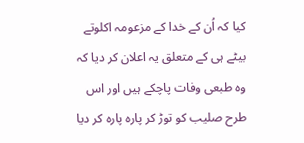کیا کہ اُن کے خدا کے مزعومہ اکلوتے بیٹے ہی کے متعلق یہ اعلان کر دیا کہ وہ طبعی وفات پاچکے ہیں اور اس طرح صلیب کو توڑ کر پارہ پارہ کر دیا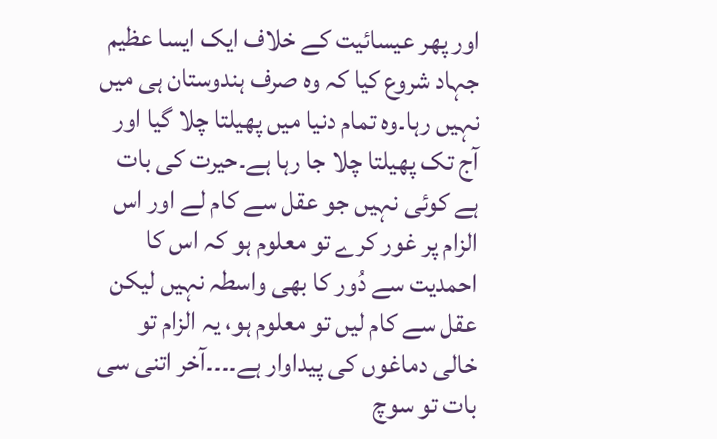اور پھر عیسائیت کے خلاف ایک ایسا عظیم جہاد شروع کیا کہ وہ صرف ہندوستان ہی میں نہیں رہا۔وہ تمام دنیا میں پھیلتا چلا گیا اور آج تک پھیلتا چلا جا رہا ہے۔حیرت کی بات ہے کوئی نہیں جو عقل سے کام لے اور اس الزام پر غور کرے تو معلوم ہو کہ اس کا احمدیت سے دُور کا بھی واسطہ نہیں لیکن عقل سے کام لیں تو معلوم ہو، یہ الزام تو خالی دماغوں کی پیداوار ہے۔۔۔۔آخر اتنی سی بات تو سوچ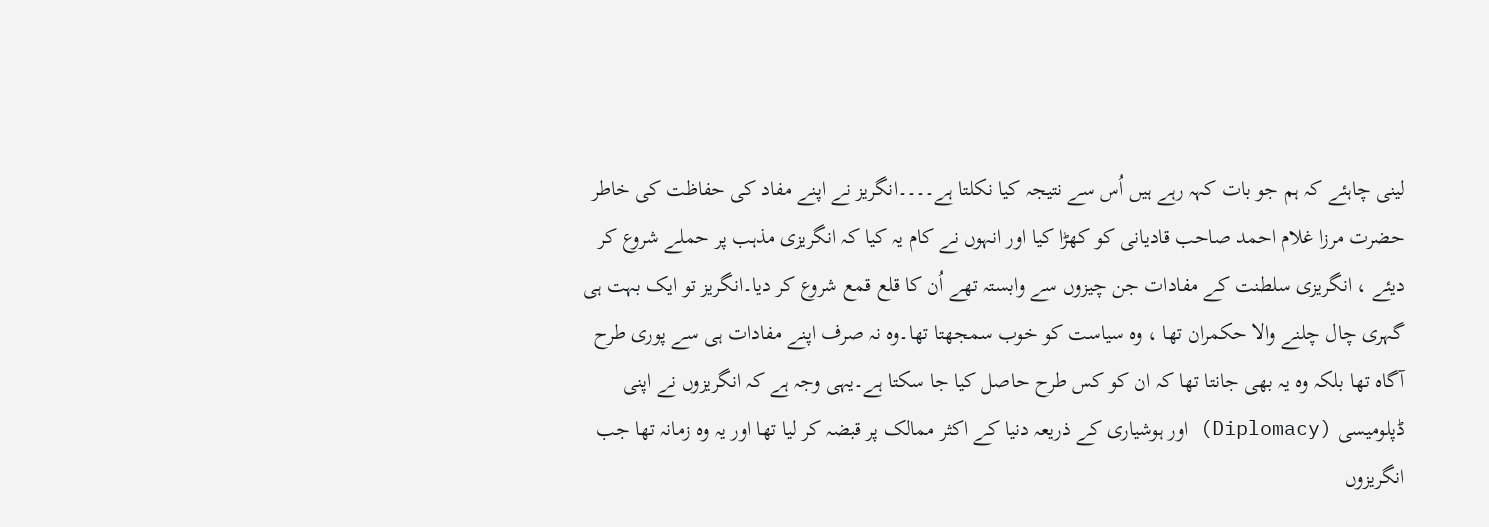لینی چاہئے کہ ہم جو بات کہہ رہے ہیں اُس سے نتیجہ کیا نکلتا ہے۔۔۔۔انگریز نے اپنے مفاد کی حفاظت کی خاطر حضرت مرزا غلام احمد صاحب قادیانی کو کھڑا کیا اور انہوں نے کام یہ کیا کہ انگریزی مذہب پر حملے شروع کر دیئے ، انگریزی سلطنت کے مفادات جن چیزوں سے وابستہ تھے اُن کا قلع قمع شروع کر دیا۔انگریز تو ایک بہت ہی گہری چال چلنے والا حکمران تھا ، وہ سیاست کو خوب سمجھتا تھا۔وہ نہ صرف اپنے مفادات ہی سے پوری طرح آگاہ تھا بلکہ وہ یہ بھی جانتا تھا کہ ان کو کس طرح حاصل کیا جا سکتا ہے۔یہی وجہ ہے کہ انگریزوں نے اپنی ڈپلومیسی (Diplomacy) اور ہوشیاری کے ذریعہ دنیا کے اکثر ممالک پر قبضہ کر لیا تھا اور یہ وہ زمانہ تھا جب انگریزوں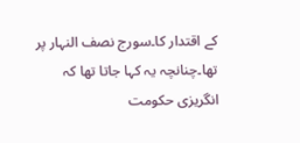کے اقتدار کا۔سورج نصف النہار پر تھا۔چنانچہ یہ کہا جاتا تھا کہ انگریزی حکومت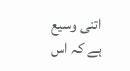اتنی وسیع ہے کہ اس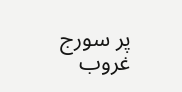پر سورج غروب